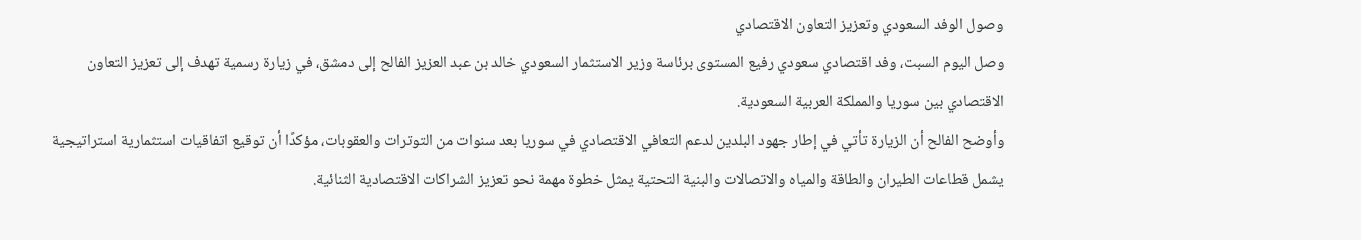وصول الوفد السعودي وتعزيز التعاون الاقتصادي
وصل اليوم السبت، وفد اقتصادي سعودي رفيع المستوى برئاسة وزير الاستثمار السعودي خالد بن عبد العزيز الفالح إلى دمشق، في زيارة رسمية تهدف إلى تعزيز التعاون الاقتصادي بين سوريا والمملكة العربية السعودية.
وأوضح الفالح أن الزيارة تأتي في إطار جهود البلدين لدعم التعافي الاقتصادي في سوريا بعد سنوات من التوترات والعقوبات، مؤكدًا أن توقيع اتفاقيات استثمارية استراتيجية يشمل قطاعات الطيران والطاقة والمياه والاتصالات والبنية التحتية يمثل خطوة مهمة نحو تعزيز الشراكات الاقتصادية الثنائية.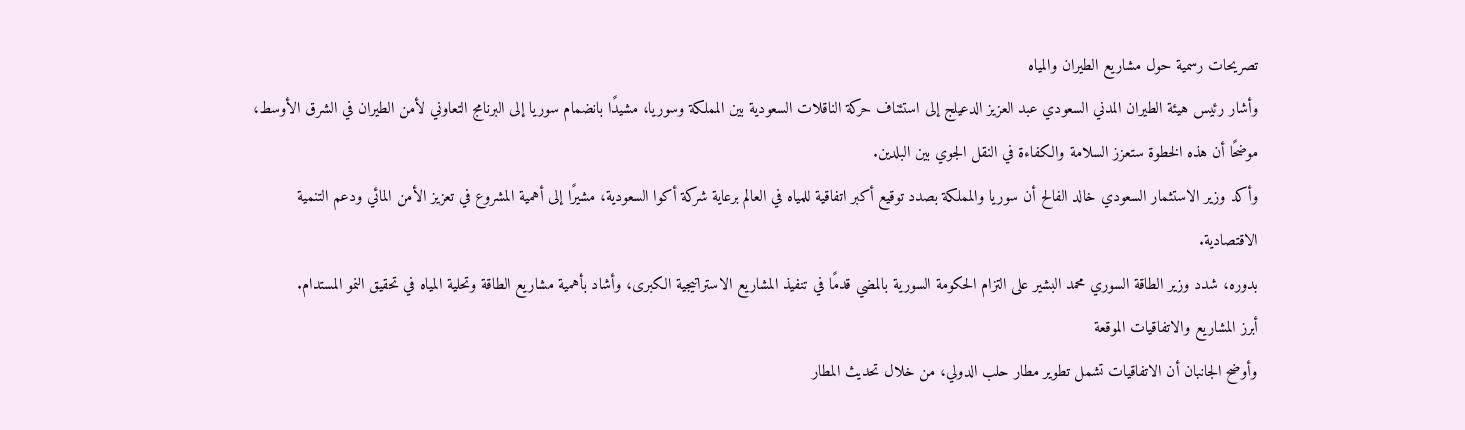تصريحات رسمية حول مشاريع الطيران والمياه
وأشار رئيس هيئة الطيران المدني السعودي عبد العزيز الدعيلج إلى استئناف حركة الناقلات السعودية بين المملكة وسوريا، مشيدًا بانضمام سوريا إلى البرنامج التعاوني لأمن الطيران في الشرق الأوسط، موضحًا أن هذه الخطوة ستعزز السلامة والكفاءة في النقل الجوي بين البلدين.
وأكد وزير الاستثمار السعودي خالد الفالح أن سوريا والمملكة بصدد توقيع أكبر اتفاقية للمياه في العالم برعاية شركة أكوا السعودية، مشيرًا إلى أهمية المشروع في تعزيز الأمن المائي ودعم التنمية الاقتصادية.
بدوره، شدد وزير الطاقة السوري محمد البشير على التزام الحكومة السورية بالمضي قدمًا في تنفيذ المشاريع الاستراتيجية الكبرى، وأشاد بأهمية مشاريع الطاقة وتحلية المياه في تحقيق النمو المستدام.
أبرز المشاريع والاتفاقيات الموقعة
وأوضح الجانبان أن الاتفاقيات تشمل تطوير مطار حلب الدولي، من خلال تحديث المطار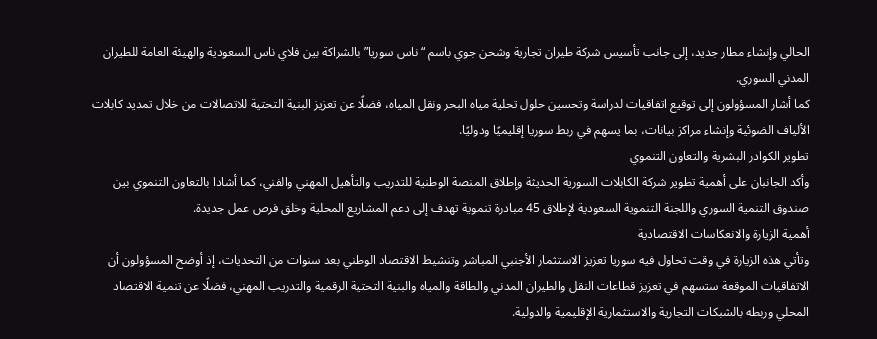الحالي وإنشاء مطار جديد، إلى جانب تأسيس شركة طيران تجارية وشحن جوي باسم “ناس سوريا” بالشراكة بين فلاي ناس السعودية والهيئة العامة للطيران المدني السوري.
كما أشار المسؤولون إلى توقيع اتفاقيات لدراسة وتحسين حلول تحلية مياه البحر ونقل المياه، فضلًا عن تعزيز البنية التحتية للاتصالات من خلال تمديد كابلات الألياف الضوئية وإنشاء مراكز بيانات، بما يسهم في ربط سوريا إقليميًا ودوليًا.
تطوير الكوادر البشرية والتعاون التنموي
وأكد الجانبان على أهمية تطوير شركة الكابلات السورية الحديثة وإطلاق المنصة الوطنية للتدريب والتأهيل المهني والفني، كما أشادا بالتعاون التنموي بين صندوق التنمية السوري واللجنة التنموية السعودية لإطلاق 45 مبادرة تنموية تهدف إلى دعم المشاريع المحلية وخلق فرص عمل جديدة.
أهمية الزيارة والانعكاسات الاقتصادية
وتأتي هذه الزيارة في وقت تحاول فيه سوريا تعزيز الاستثمار الأجنبي المباشر وتنشيط الاقتصاد الوطني بعد سنوات من التحديات، إذ أوضح المسؤولون أن الاتفاقيات الموقعة ستسهم في تعزيز قطاعات النقل والطيران المدني والطاقة والمياه والبنية التحتية الرقمية والتدريب المهني، فضلًا عن تنمية الاقتصاد المحلي وربطه بالشبكات التجارية والاستثمارية الإقليمية والدولية.